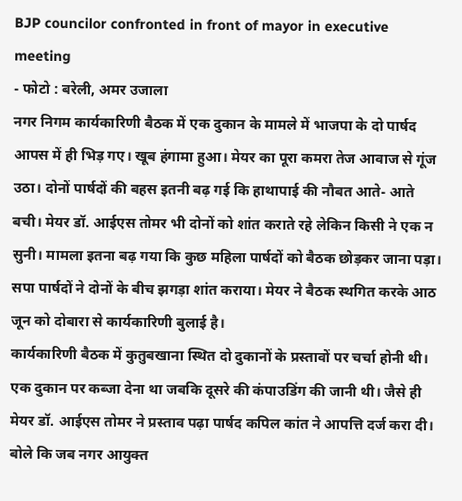BJP councilor confronted in front of mayor in executive meeting
- फोटो : बरेली, अमर उजाला
नगर निगम कार्यकारिणी बैठक में एक दुकान के मामले में भाजपा के दो पार्षद आपस में ही भिड़ गए। खूब हंगामा हुआ। मेयर का पूरा कमरा तेज आवाज से गूंज उठा। दोनों पार्षदों की बहस इतनी बढ़ गई कि हाथापाई की नौबत आते- आते बची। मेयर डॉ. आईएस तोमर भी दोनों को शांत कराते रहे लेकिन किसी ने एक न सुनी। मामला इतना बढ़ गया कि कुछ महिला पार्षदों को बैठक छोड़कर जाना पड़ा। सपा पार्षदों ने दोनों के बीच झगड़ा शांत कराया। मेयर ने बैठक स्थगित करके आठ जून को दोबारा से कार्यकारिणी बुलाई है।
कार्यकारिणी बैठक में कुतुबखाना स्थित दो दुकानों के प्रस्तावों पर चर्चा होनी थी। एक दुकान पर कब्जा देना था जबकि दूसरे की कंपाउडिंग की जानी थी। जैसे ही मेयर डॉ. आईएस तोमर ने प्रस्ताव पढ़ा पार्षद कपिल कांत ने आपत्ति दर्ज करा दी। बोले कि जब नगर आयुक्त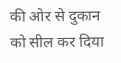की ओर से दुकान को सील कर दिया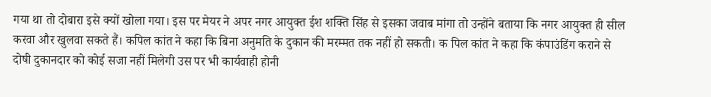गया था तो दोबारा इसे क्यों खोला गया। इस पर मेयर ने अपर नगर आयुक्त ईश शक्ति सिंह से इसका जवाब मांगा तो उन्होंने बताया कि नगर आयुक्त ही सील करवा और खुलवा सकते हैं। कपिल कांत ने कहा कि बिना अनुमति के दुकान की मरम्मत तक नहीं हो सकती। क पिल कांत ने कहा कि कंपाउंडिंग कराने से दोषी दुकानदार को कोई सजा नहीं मिलेगी उस पर भी कार्यवाही होनी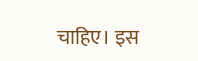चाहिए। इस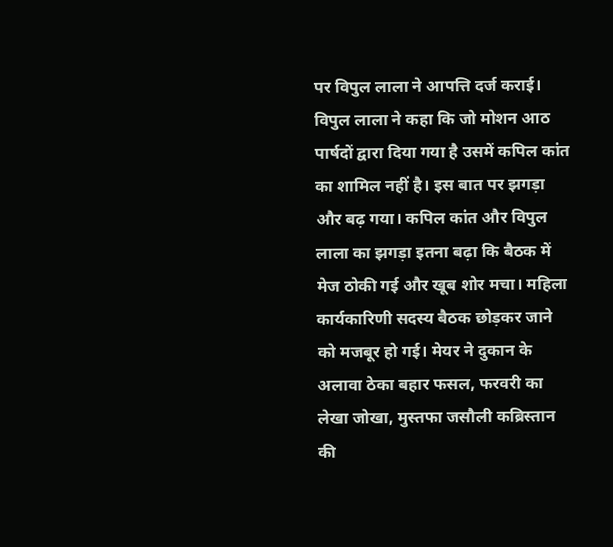पर विपुल लाला ने आपत्ति दर्ज कराई। विपुल लाला ने कहा कि जो मोशन आठ पार्षदों द्वारा दिया गया है उसमें कपिल कांत का शामिल नहीं है। इस बात पर झगड़ा और बढ़ गया। कपिल कांत और विपुल लाला का झगड़ा इतना बढ़ा कि बैठक में मेज ठोकी गई और खूब शोर मचा। महिला कार्यकारिणी सदस्य बैठक छोड़कर जाने को मजबूर हो गई। मेयर ने दुकान के अलावा ठेका बहार फसल, फरवरी का लेखा जोखा, मुस्तफा जसौली कब्रिस्तान की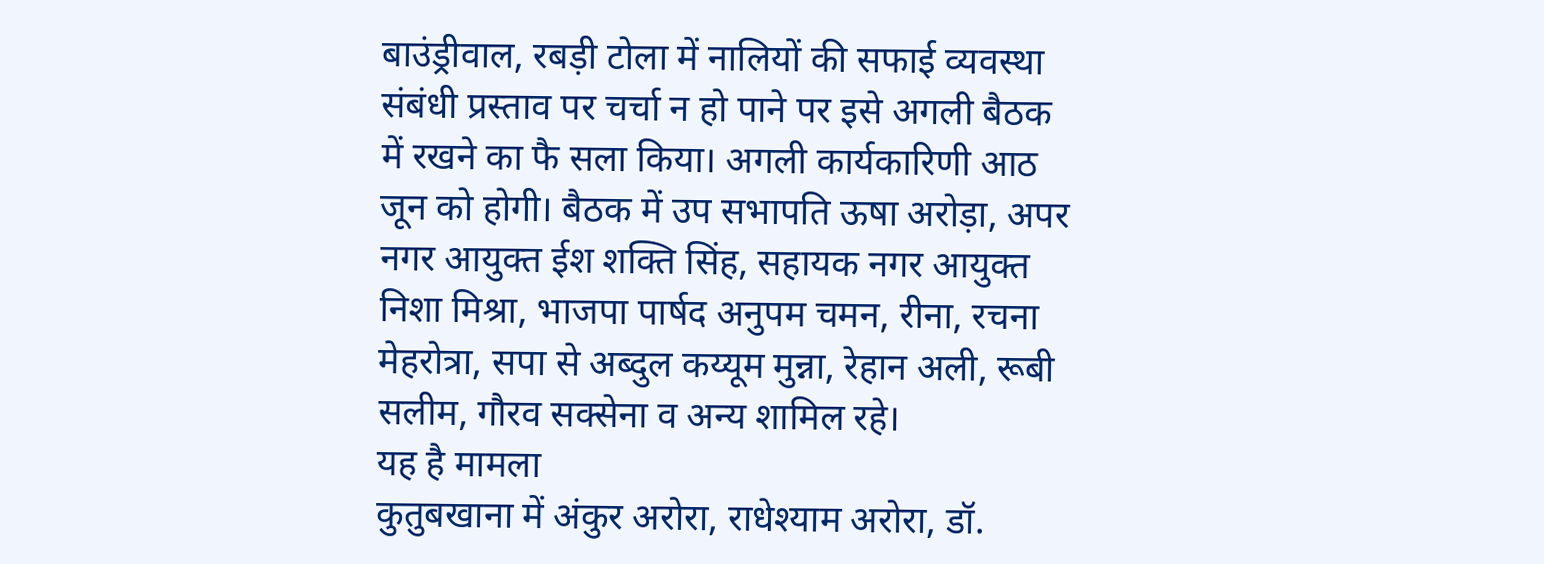बाउंड्रीवाल, रबड़ी टोला में नालियों की सफाई व्यवस्था संबंधी प्रस्ताव पर चर्चा न हो पाने पर इसे अगली बैठक में रखने का फै सला किया। अगली कार्यकारिणी आठ जून को होगी। बैठक में उप सभापति ऊषा अरोड़ा, अपर नगर आयुक्त ईश शक्ति सिंह, सहायक नगर आयुक्त निशा मिश्रा, भाजपा पार्षद अनुपम चमन, रीना, रचना मेहरोत्रा, सपा से अब्दुल कय्यूम मुन्ना, रेहान अली, रूबी सलीम, गौरव सक्सेना व अन्य शामिल रहे।
यह है मामला
कुतुबखाना में अंकुर अरोरा, राधेश्याम अरोरा, डॉ.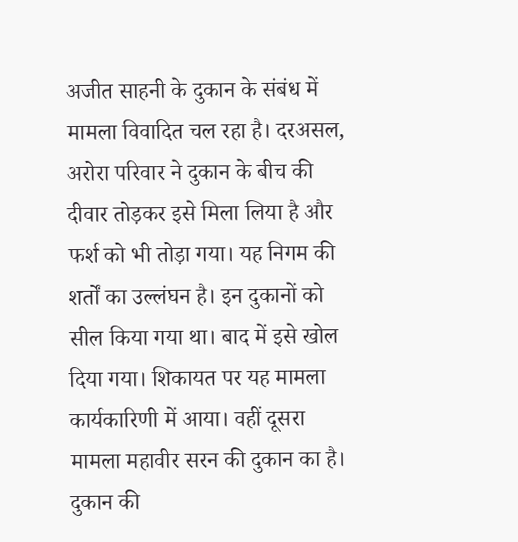अजीत साहनी के दुकान के संबंध में मामला विवादित चल रहा है। दरअसल, अरोरा परिवार ने दुकान के बीच की दीवार तोड़कर इसे मिला लिया है और फर्श को भी तोड़ा गया। यह निगम की शर्तों का उल्लंघन है। इन दुकानों को सील किया गया था। बाद में इसे खोल दिया गया। शिकायत पर यह मामला कार्यकारिणी में आया। वहीं दूसरा मामला महावीर सरन की दुकान का है। दुकान की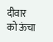दीवार को ऊंचा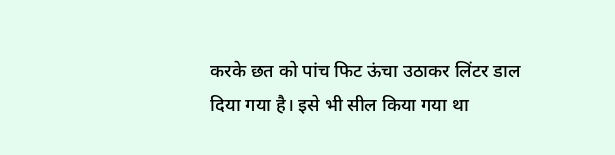करके छत को पांच फिट ऊंचा उठाकर लिंटर डाल दिया गया है। इसे भी सील किया गया था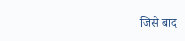जिसे बाद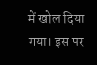में खोल दिया गया। इस पर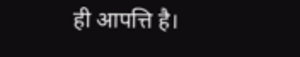ही आपत्ति है।